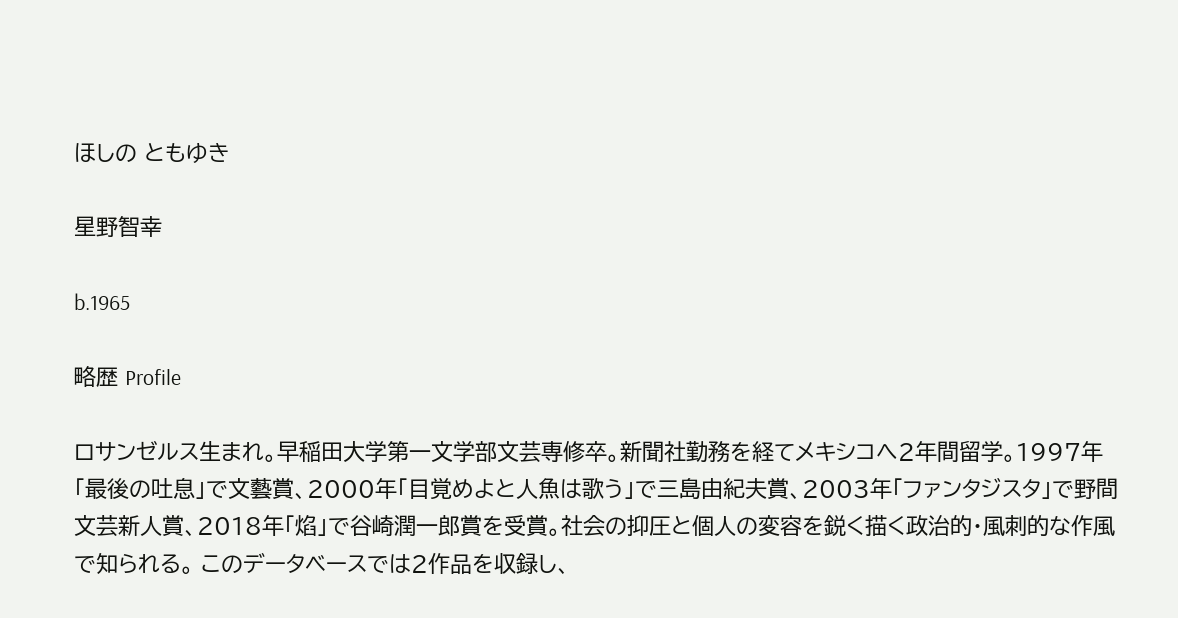ほしの ともゆき

星野智幸

b.1965

略歴 Profile

ロサンゼルス生まれ。早稲田大学第一文学部文芸専修卒。新聞社勤務を経てメキシコへ2年間留学。1997年「最後の吐息」で文藝賞、2000年「目覚めよと人魚は歌う」で三島由紀夫賞、2003年「ファンタジスタ」で野間文芸新人賞、2018年「焰」で谷崎潤一郎賞を受賞。社会の抑圧と個人の変容を鋭く描く政治的・風刺的な作風で知られる。 このデータベースでは2作品を収録し、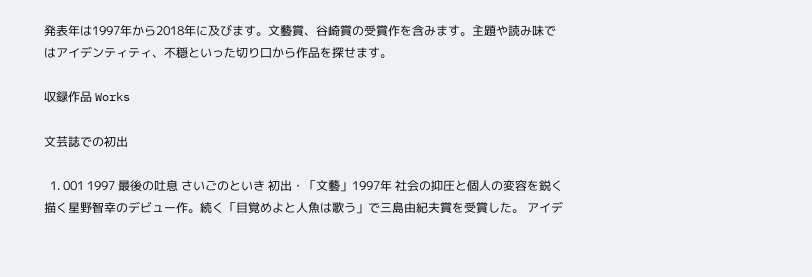発表年は1997年から2018年に及びます。文藝賞、谷崎賞の受賞作を含みます。主題や読み味ではアイデンティティ、不穏といった切り口から作品を探せます。

収録作品 Works

文芸誌での初出

  1. 001 1997 最後の吐息 さいごのといき 初出・「文藝」1997年 社会の抑圧と個人の変容を鋭く描く星野智幸のデビュー作。続く「目覚めよと人魚は歌う」で三島由紀夫賞を受賞した。 アイデ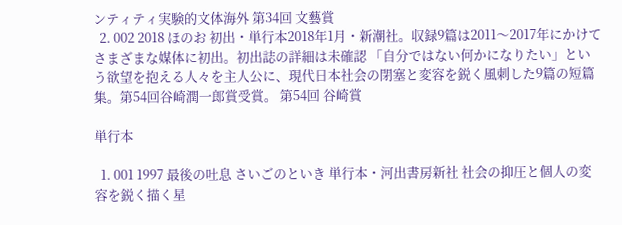ンティティ実験的文体海外 第34回 文藝賞
  2. 002 2018 ほのお 初出・単行本2018年1月・新潮社。収録9篇は2011〜2017年にかけてさまざまな媒体に初出。初出誌の詳細は未確認 「自分ではない何かになりたい」という欲望を抱える人々を主人公に、現代日本社会の閉塞と変容を鋭く風刺した9篇の短篇集。第54回谷崎潤一郎賞受賞。 第54回 谷崎賞

単行本

  1. 001 1997 最後の吐息 さいごのといき 単行本・河出書房新社 社会の抑圧と個人の変容を鋭く描く星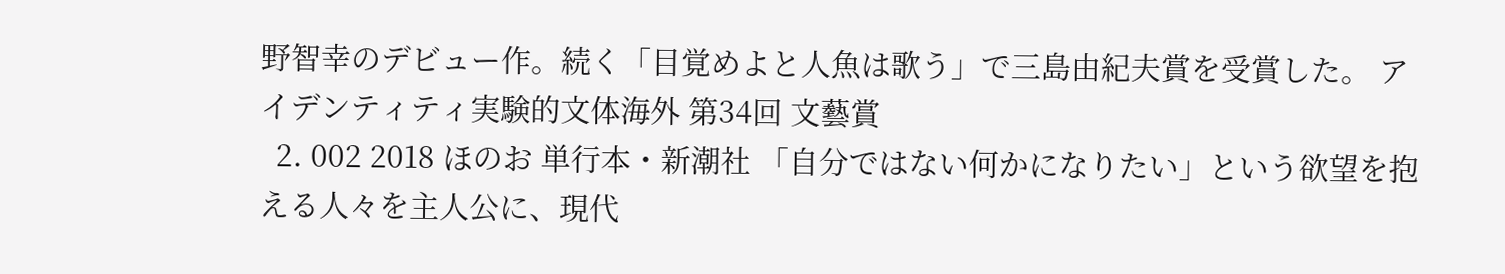野智幸のデビュー作。続く「目覚めよと人魚は歌う」で三島由紀夫賞を受賞した。 アイデンティティ実験的文体海外 第34回 文藝賞
  2. 002 2018 ほのお 単行本・新潮社 「自分ではない何かになりたい」という欲望を抱える人々を主人公に、現代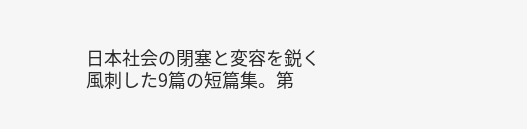日本社会の閉塞と変容を鋭く風刺した9篇の短篇集。第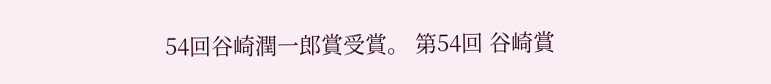54回谷崎潤一郎賞受賞。 第54回 谷崎賞